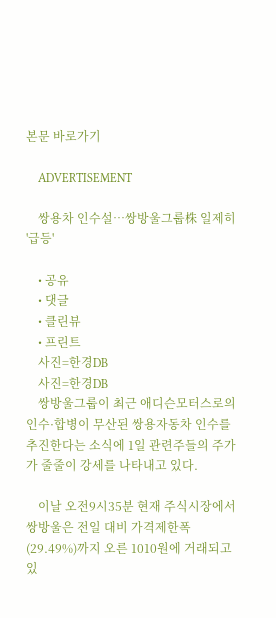본문 바로가기

    ADVERTISEMENT

    쌍용차 인수설…쌍방울그룹株 일제히 '급등'

    • 공유
    • 댓글
    • 클린뷰
    • 프린트
    사진=한경DB
    사진=한경DB
    쌍방울그룹이 최근 애디슨모터스로의 인수·합병이 무산된 쌍용자동차 인수를 추진한다는 소식에 1일 관련주들의 주가가 줄줄이 강세를 나타내고 있다.

    이날 오전9시35분 현재 주식시장에서 쌍방울은 전일 대비 가격제한폭(29.49%)까지 오른 1010원에 거래되고 있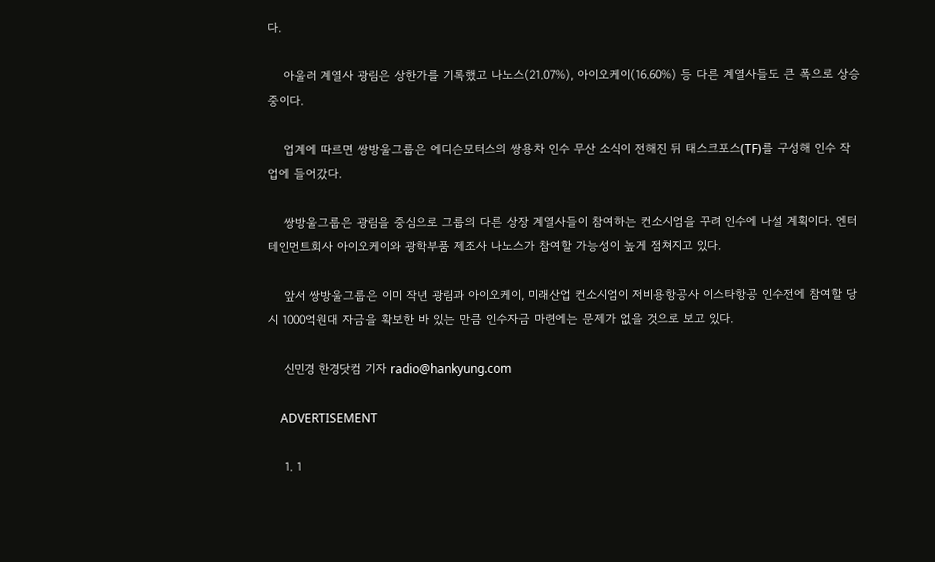다.

    아울러 계열사 광림은 상한가를 기록했고 나노스(21.07%), 아이오케이(16.60%) 등 다른 계열사들도 큰 폭으로 상승 중이다.

    업계에 따르면 쌍방울그룹은 에디슨모터스의 쌍용차 인수 무산 소식이 전해진 뒤 태스크포스(TF)를 구성해 인수 작업에 들어갔다.

    쌍방울그룹은 광림을 중심으로 그룹의 다른 상장 계열사들이 참여하는 컨소시엄을 꾸려 인수에 나설 계획이다. 엔터테인먼트회사 아이오케이와 광학부품 제조사 나노스가 참여할 가능성이 높게 점쳐지고 있다.

    앞서 쌍방울그룹은 이미 작년 광림과 아이오케이, 미래산업 컨소시엄이 저비용항공사 이스타항공 인수전에 참여할 당시 1000억원대 자금을 확보한 바 있는 만큼 인수자금 마련에는 문제가 없을 것으로 보고 있다.

    신민경 한경닷컴 기자 radio@hankyung.com

    ADVERTISEMENT

    1. 1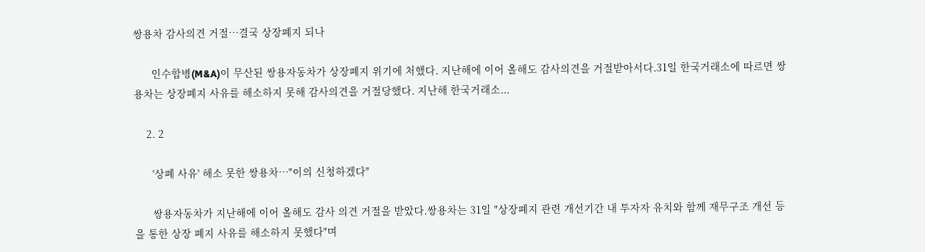쌍용차 감사의견 거절…결국 상장폐지 되나

      인수합병(M&A)이 무산된 쌍용자동차가 상장폐지 위기에 처했다. 지난해에 이어 올해도 감사의견을 거절받아서다.31일 한국거래소에 따르면 쌍용차는 상장폐지 사유를 해소하지 못해 감사의견을 거절당했다. 지난해 한국거래소...

    2. 2

      '상폐 사유' 해소 못한 쌍용차…"이의 신청하겠다"

      쌍용자동차가 지난해에 이어 올해도 감사 의견 거절을 받았다.쌍용차는 31일 "상장폐지 관련 개선기간 내 투자자 유치와 함께 재무구조 개선 등을 통한 상장 폐지 사유를 해소하지 못했다"며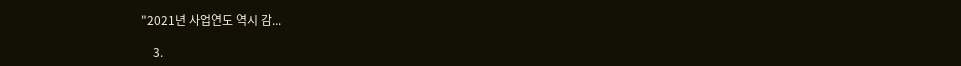"2021년 사업연도 역시 감...

    3.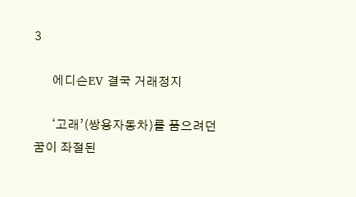3

      에디슨EV 결국 거래정지

      ‘고래’(쌍용자동차)를 품으려던 꿈이 좌절된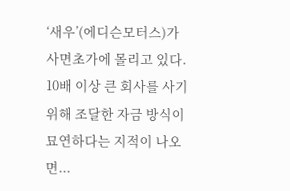‘새우’(에디슨모터스)가 사면초가에 몰리고 있다. 10배 이상 큰 회사를 사기 위해 조달한 자금 방식이 묘연하다는 지적이 나오면...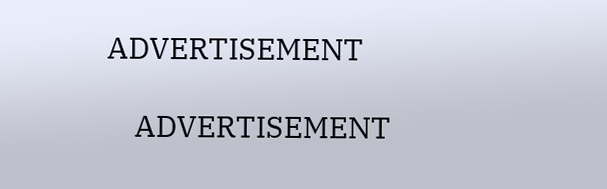ADVERTISEMENT

    ADVERTISEMENT